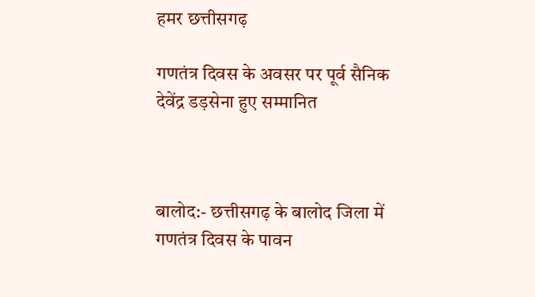हमर छत्तीसगढ़

गणतंत्र दिवस के अवसर पर पूर्व सैनिक देवेंद्र डड़सेना हुए सम्मानित



बालोद:- छत्तीसगढ़ के बालोद जिला में गणतंत्र दिवस के पावन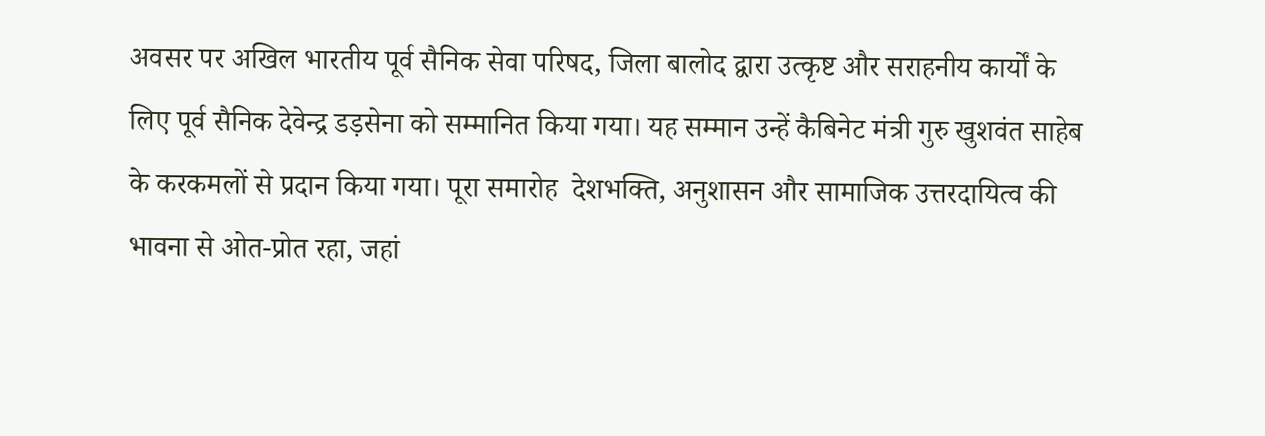अवसर पर अखिल भारतीय पूर्व सैनिक सेवा परिषद, जिला बालोद द्वारा उत्कृष्ट और सराहनीय कार्यों के लिए पूर्व सैनिक देवेन्द्र डड़सेना को सम्मानित किया गया। यह सम्मान उन्हें कैबिनेट मंत्री गुरु खुशवंत साहेब के करकमलों से प्रदान किया गया। पूरा समारोह  देशभक्ति, अनुशासन और सामाजिक उत्तरदायित्व की भावना से ओत-प्रोत रहा, जहां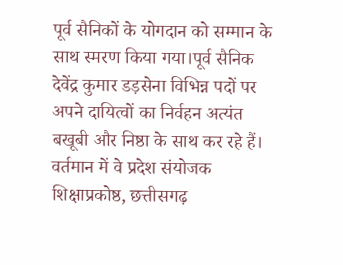पूर्व सैनिकों के योगदान को सम्मान के साथ स्मरण किया गया।पूर्व सैनिक देवेंद्र कुमार डड़सेना विभिन्न पदों पर अपने दायित्वों का निर्वहन अत्यंत बखूबी और निष्ठा के साथ कर रहे हैं। वर्तमान में वे प्रदेश संयोजक शिक्षाप्रकोष्ठ, छत्तीसगढ़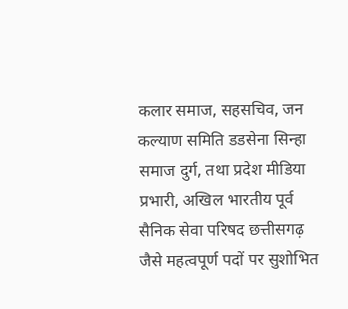कलार समाज, सहसचिव, जन कल्याण समिति डडसेना सिन्हा समाज दुर्ग, तथा प्रदेश मीडिया प्रभारी, अखिल भारतीय पूर्व सैनिक सेवा परिषद छत्तीसगढ़ जैसे महत्वपूर्ण पदों पर सुशोभित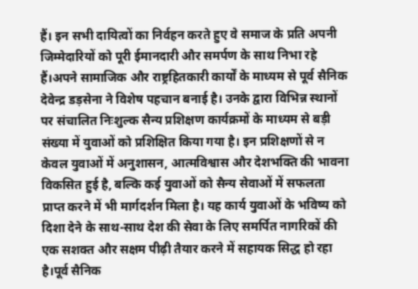हैं। इन सभी दायित्वों का निर्वहन करते हुए वे समाज के प्रति अपनी जिम्मेदारियों को पूरी ईमानदारी और समर्पण के साथ निभा रहे हैं।अपने सामाजिक और राष्ट्रहितकारी कार्यों के माध्यम से पूर्व सैनिक देवेन्द्र डड़सेना ने विशेष पहचान बनाई है। उनके द्वारा विभिन्न स्थानों पर संचालित निःशुल्क सैन्य प्रशिक्षण कार्यक्रमों के माध्यम से बड़ी संख्या में युवाओं को प्रशिक्षित किया गया है। इन प्रशिक्षणों से न केवल युवाओं में अनुशासन, आत्मविश्वास और देशभक्ति की भावना विकसित हुई है, बल्कि कई युवाओं को सैन्य सेवाओं में सफलता प्राप्त करने में भी मार्गदर्शन मिला है। यह कार्य युवाओं के भविष्य को दिशा देने के साथ-साथ देश की सेवा के लिए समर्पित नागरिकों की एक सशक्त और सक्षम पीढ़ी तैयार करने में सहायक सिद्ध हो रहा है।पूर्व सैनिक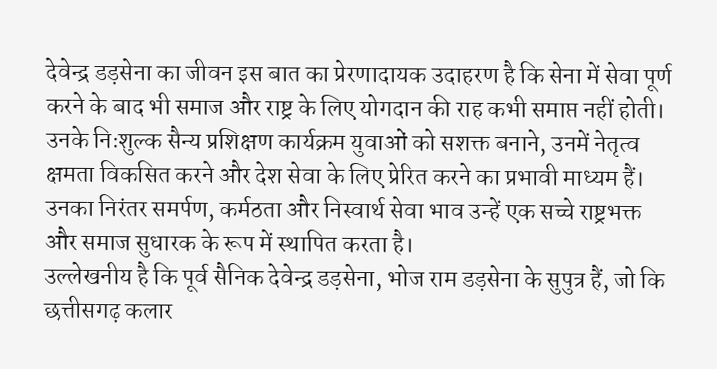देवेन्द्र डड़सेना का जीवन इस बात का प्रेरणादायक उदाहरण है कि सेना में सेवा पूर्ण करने के बाद भी समाज और राष्ट्र के लिए योगदान की राह कभी समाप्त नहीं होती। उनके निःशुल्क सैन्य प्रशिक्षण कार्यक्रम युवाओं को सशक्त बनाने, उनमें नेतृत्व क्षमता विकसित करने और देश सेवा के लिए प्रेरित करने का प्रभावी माध्यम हैं। उनका निरंतर समर्पण, कर्मठता और निस्वार्थ सेवा भाव उन्हें एक सच्चे राष्ट्रभक्त और समाज सुधारक के रूप में स्थापित करता है।
उल्लेखनीय है कि पूर्व सैनिक देवेन्द्र डड़सेना, भोज राम डड़सेना के सुपुत्र हैं, जो कि छत्तीसगढ़ कलार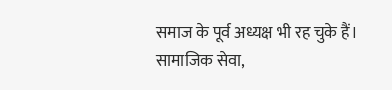समाज के पूर्व अध्यक्ष भी रह चुके हैं। सामाजिक सेवा,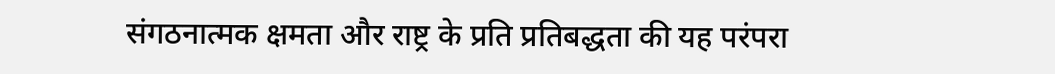संगठनात्मक क्षमता और राष्ट्र के प्रति प्रतिबद्धता की यह परंपरा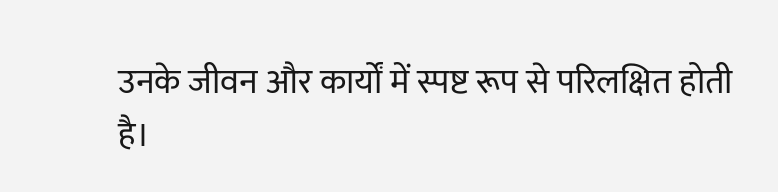उनके जीवन और कार्यों में स्पष्ट रूप से परिलक्षित होती है।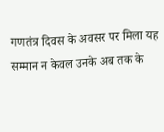गणतंत्र दिवस के अवसर पर मिला यह सम्मान न केवल उनके अब तक के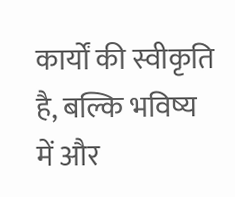कार्यों की स्वीकृति है, बल्कि भविष्य में और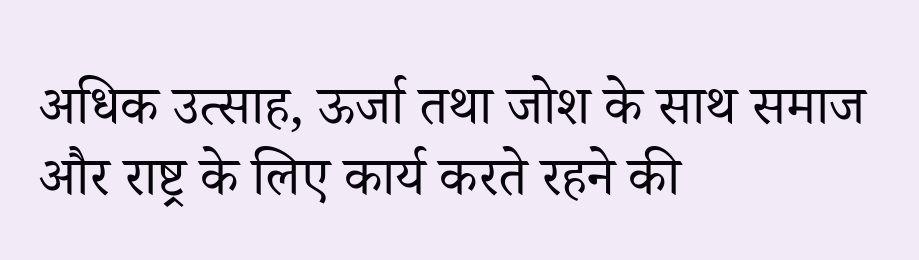अधिक उत्साह, ऊर्जा तथा जोश के साथ समाज और राष्ट्र के लिए कार्य करते रहने की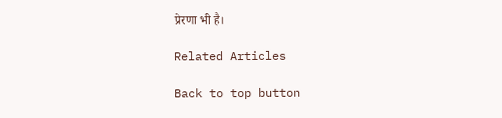प्रेरणा भी है।

Related Articles

Back to top button